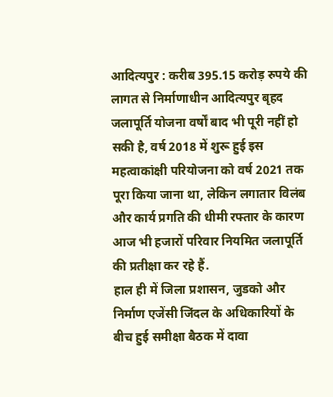आदित्यपुर : करीब 395.15 करोड़ रुपये की लागत से निर्माणाधीन आदित्यपुर बृहद जलापूर्ति योजना वर्षों बाद भी पूरी नहीं हो सकी है, वर्ष 2018 में शुरू हुई इस महत्वाकांक्षी परियोजना को वर्ष 2021 तक पूरा किया जाना था, लेकिन लगातार विलंब और कार्य प्रगति की धीमी रफ्तार के कारण आज भी हजारों परिवार नियमित जलापूर्ति की प्रतीक्षा कर रहे हैं.
हाल ही में जिला प्रशासन, जुडको और निर्माण एजेंसी जिंदल के अधिकारियों के बीच हुई समीक्षा बैठक में दावा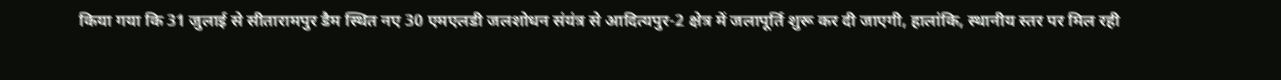किया गया कि 31 जुलाई से सीतारामपुर डैम स्थित नए 30 एमएलडी जलशोधन संयंत्र से आदित्यपुर-2 क्षेत्र में जलापूर्ति शुरू कर दी जाएगी, हालांकि, स्थानीय स्तर पर मिल रही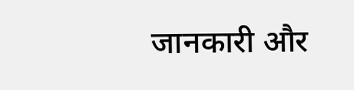जानकारी और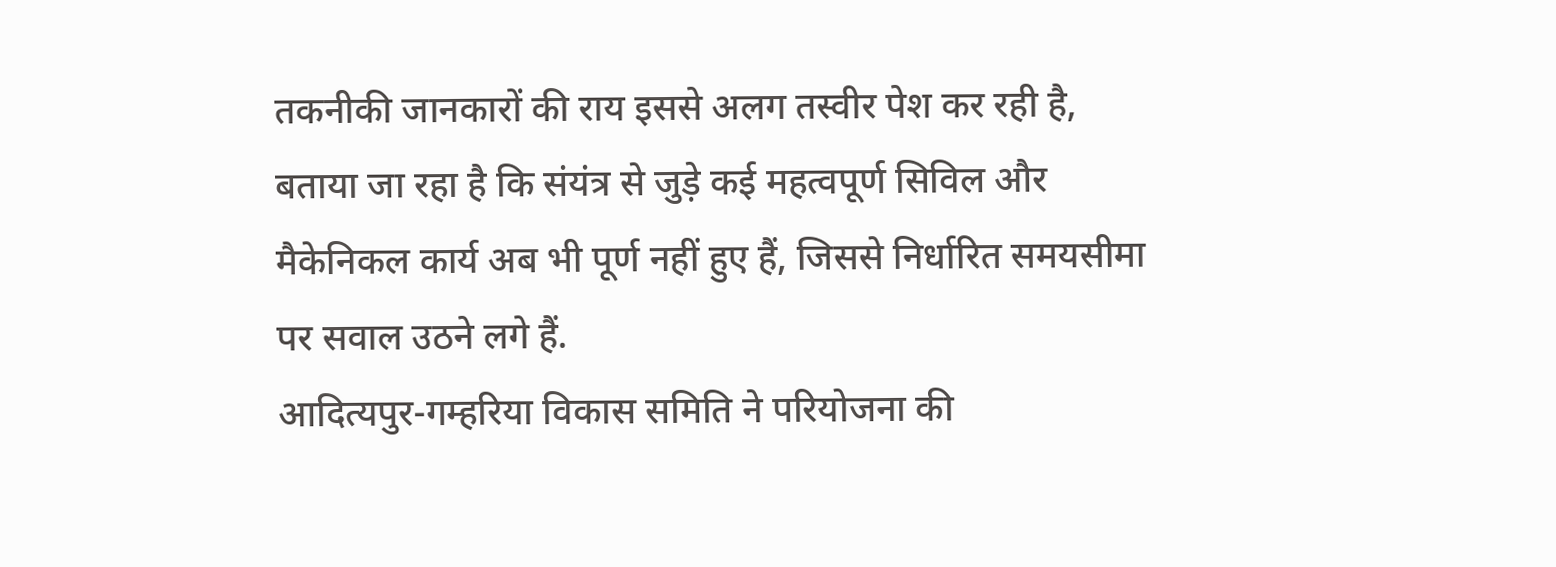तकनीकी जानकारों की राय इससे अलग तस्वीर पेश कर रही है, बताया जा रहा है कि संयंत्र से जुड़े कई महत्वपूर्ण सिविल और मैकेनिकल कार्य अब भी पूर्ण नहीं हुए हैं, जिससे निर्धारित समयसीमा पर सवाल उठने लगे हैं.
आदित्यपुर-गम्हरिया विकास समिति ने परियोजना की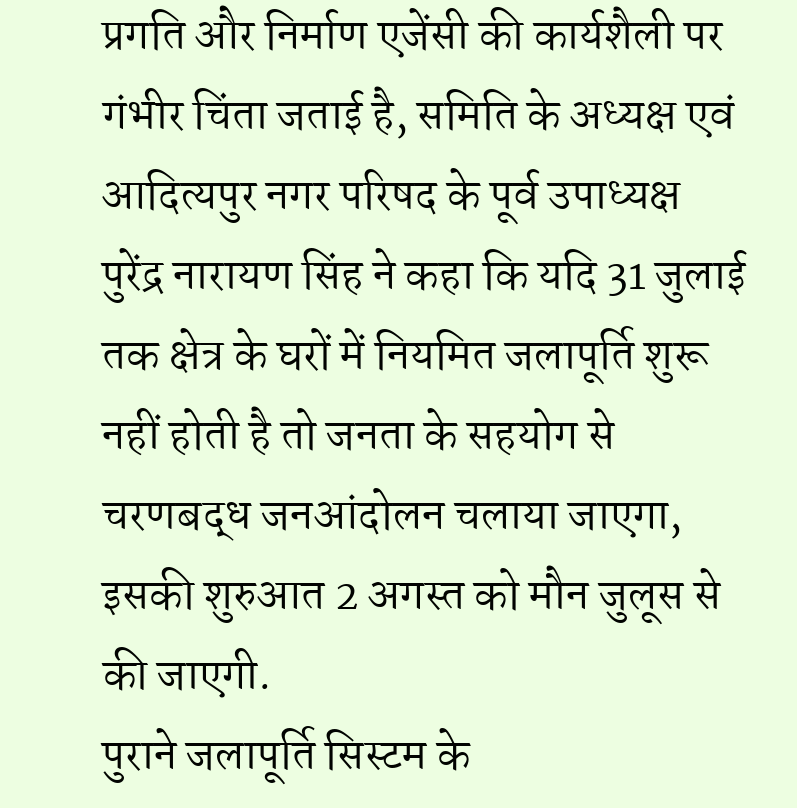प्रगति और निर्माण एजेंसी की कार्यशैली पर गंभीर चिंता जताई है, समिति के अध्यक्ष एवं आदित्यपुर नगर परिषद के पूर्व उपाध्यक्ष पुरेंद्र नारायण सिंह ने कहा कि यदि 31 जुलाई तक क्षेत्र के घरों में नियमित जलापूर्ति शुरू नहीं होती है तो जनता के सहयोग से चरणबद्ध जनआंदोलन चलाया जाएगा, इसकी शुरुआत 2 अगस्त को मौन जुलूस से की जाएगी.
पुराने जलापूर्ति सिस्टम के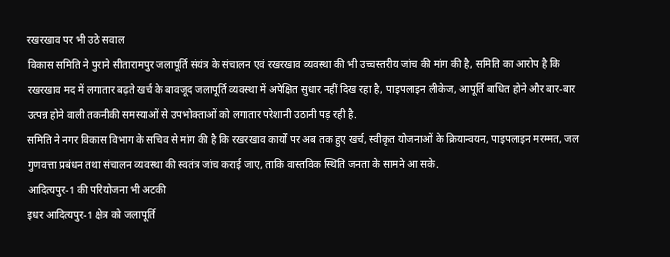रखरखाव पर भी उठे सवाल
विकास समिति ने पुराने सीतारामपुर जलापूर्ति संयंत्र के संचालन एवं रखरखाव व्यवस्था की भी उच्चस्तरीय जांच की मांग की है, समिति का आरोप है कि रखरखाव मद में लगातार बढ़ते खर्च के बावजूद जलापूर्ति व्यवस्था में अपेक्षित सुधार नहीं दिख रहा है, पाइपलाइन लीकेज, आपूर्ति बाधित होने और बार-बार उत्पन्न होने वाली तकनीकी समस्याओं से उपभोक्ताओं को लगातार परेशानी उठानी पड़ रही है.
समिति ने नगर विकास विभाग के सचिव से मांग की है कि रखरखाव कार्यों पर अब तक हुए खर्च, स्वीकृत योजनाओं के क्रियान्वयन, पाइपलाइन मरम्मत, जल गुणवत्ता प्रबंधन तथा संचालन व्यवस्था की स्वतंत्र जांच कराई जाए, ताकि वास्तविक स्थिति जनता के सामने आ सके.
आदित्यपुर-1 की परियोजना भी अटकी
इधर आदित्यपुर-1 क्षेत्र को जलापूर्ति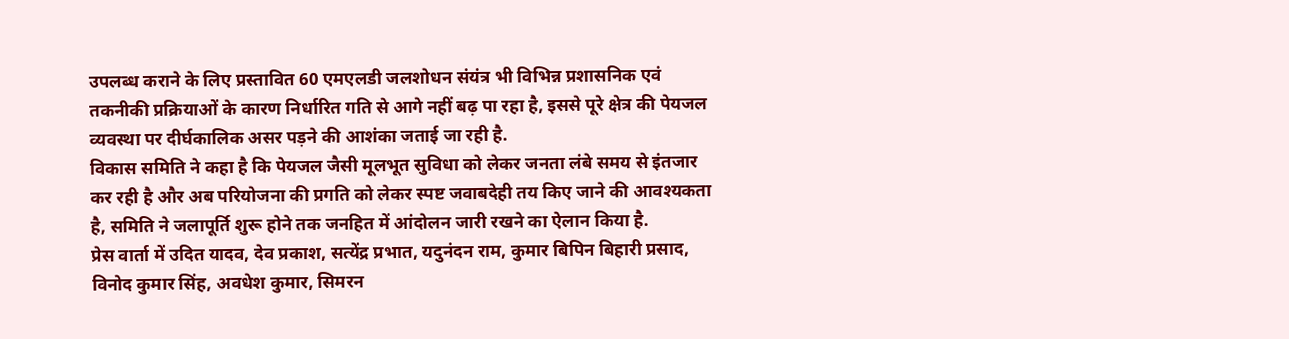उपलब्ध कराने के लिए प्रस्तावित 60 एमएलडी जलशोधन संयंत्र भी विभिन्न प्रशासनिक एवं तकनीकी प्रक्रियाओं के कारण निर्धारित गति से आगे नहीं बढ़ पा रहा है, इससे पूरे क्षेत्र की पेयजल व्यवस्था पर दीर्घकालिक असर पड़ने की आशंका जताई जा रही है.
विकास समिति ने कहा है कि पेयजल जैसी मूलभूत सुविधा को लेकर जनता लंबे समय से इंतजार कर रही है और अब परियोजना की प्रगति को लेकर स्पष्ट जवाबदेही तय किए जाने की आवश्यकता है, समिति ने जलापूर्ति शुरू होने तक जनहित में आंदोलन जारी रखने का ऐलान किया है.
प्रेस वार्ता में उदित यादव, देव प्रकाश, सत्येंद्र प्रभात, यदुनंदन राम, कुमार बिपिन बिहारी प्रसाद, विनोद कुमार सिंह, अवधेश कुमार, सिमरन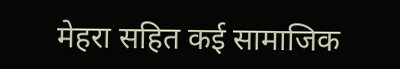मेहरा सहित कई सामाजिक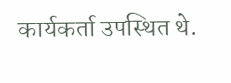कार्यकर्ता उपस्थित थे.